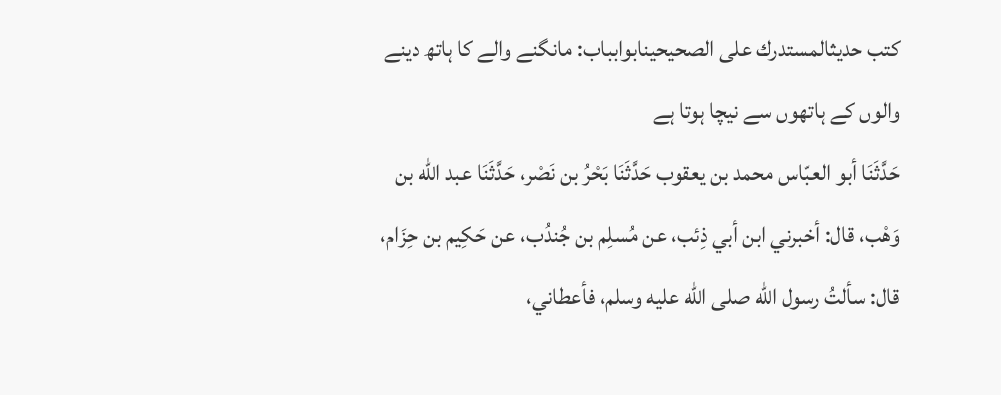کتب حدیثالمستدرك على الصحيحينابوابباب: مانگنے والے کا ہاتھ دینے والوں کے ہاتھوں سے نیچا ہوتا ہے
حَدَّثَنَا أبو العبّاس محمد بن يعقوب حَدَّثَنَا بَحْرُ بن نَصْر، حَدَّثَنَا عبد الله بن وَهْب، قال: أخبرني ابن أبي ذِئب، عن مُسلِم بن جُندُب، عن حَكِيم بن حِزَام، قال: سألتُ رسول الله صلى الله عليه وسلم، فأعطاني،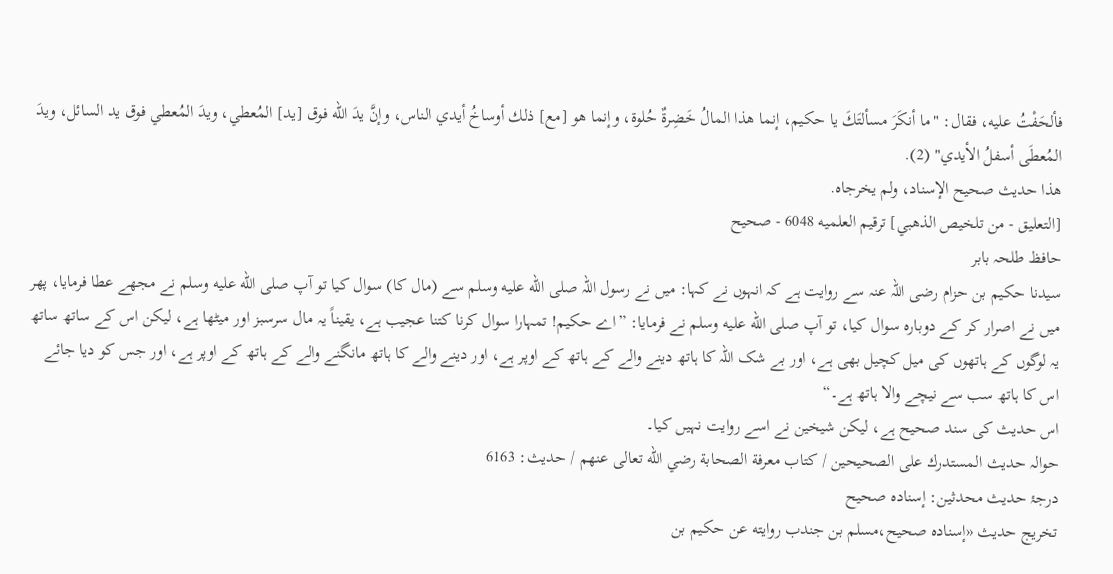فألحَفْتُ عليه، فقال: "ما أنكَرَ مسألتَكَ يا حكيم، إنما هذا المالُ خَضِرةٌ حُلوة، وإنما هو [مع] ذلك أوساخُ أيدي الناس، وإنَّ يدَ الله فوق [يد] المُعطي، ويدَ المُعطي فوق يد السائل، ويدَ المُعطَى أسفلُ الأيدي" (2).
هذا حديث صحيح الإسناد، ولم يخرجاه.
[التعليق - من تلخيص الذهبي] ترقيم العلميه 6048 - صحيح
حافظ طلحہ بابر
سیدنا حکیم بن حزام رضی اللہ عنہ سے روایت ہے کہ انہوں نے کہا: میں نے رسول اللہ صلى الله عليه وسلم سے (مال کا) سوال کیا تو آپ صلى الله عليه وسلم نے مجھے عطا فرمایا، پھر میں نے اصرار کر کے دوبارہ سوال کیا، تو آپ صلى الله عليه وسلم نے فرمایا: ”اے حکیم! تمہارا سوال کرنا کتنا عجیب ہے، یقیناً یہ مال سرسبز اور میٹھا ہے، لیکن اس کے ساتھ ساتھ یہ لوگوں کے ہاتھوں کی میل کچیل بھی ہے، اور بے شک اللہ کا ہاتھ دینے والے کے ہاتھ کے اوپر ہے، اور دینے والے کا ہاتھ مانگنے والے کے ہاتھ کے اوپر ہے، اور جس کو دیا جائے اس کا ہاتھ سب سے نیچے والا ہاتھ ہے۔“
اس حدیث کی سند صحیح ہے، لیکن شیخین نے اسے روایت نہیں کیا۔
حوالہ حدیث المستدرك على الصحيحين / كتاب معرفة الصحابة رضي الله تعالى عنهم / حدیث: 6163
درجۂ حدیث محدثین: إسناده صحيح
تخریج حدیث «إسناده صحيح،مسلم بن جندب روايته عن حكيم بن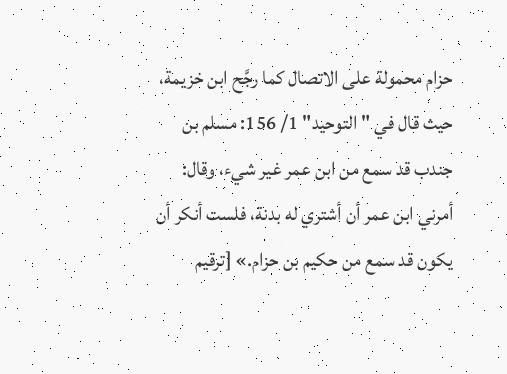حزام محمولة على الاتصال كما رجَّح ابن خزيمة، حيث قال في "التوحيد" 1/ 156: مسلم بن جندب قد سمع من ابن عمر غير شيء، وقال: أمرني ابن عمر أن أشتري له بدنة، فلست أنكر أن يكون قد سمع من حكيم بن حزام.» [ترقيم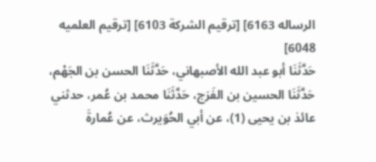الرساله 6163] [ترقيم الشركة 6103] [ترقيم العلميه 6048]
حَدَّثَنَا أبو عبد الله الأصبهاني، حَدَّثَنَا الحسن بن الجَهْم، حَدَّثَنَا الحسين بن الفَرَج، حَدَّثَنَا محمد بن عُمر، حدثني عائذ بن يحيى (1)، عن أبي الحُوَيرث، عن عُمارةَ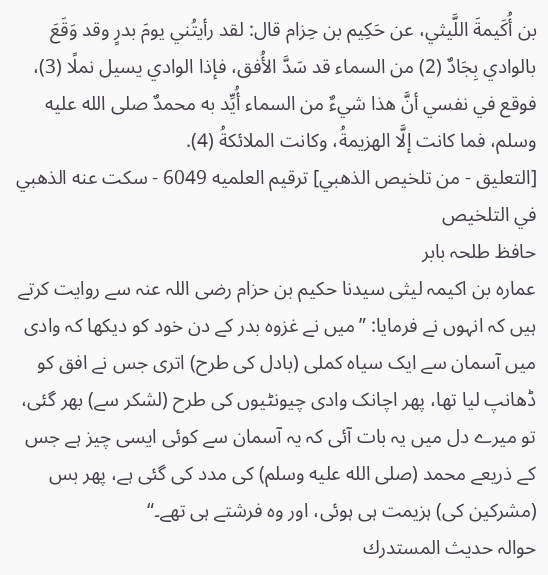بن أُكَيمةَ اللَّيثي، عن حَكِيم بن حِزام قال: لقد رأيتُني يومَ بدرٍ وقد وَقَعَ بالوادي بِجَادٌ (2) من السماء قد سَدَّ الأُفق، فإذا الوادي يسيل نملًا (3)، فوقع في نفسي أنَّ هذا شيءٌ من السماء أُيِّد به محمدٌ صلى الله عليه وسلم، فما كانت إلَّا الهزيمةُ، وكانت الملائكةُ (4).
[التعليق - من تلخيص الذهبي] ترقيم العلميه 6049 - سكت عنه الذهبي في التلخيص
حافظ طلحہ بابر
عمارہ بن اکیمہ لیثی سیدنا حکیم بن حزام رضی اللہ عنہ سے روایت کرتے ہیں کہ انہوں نے فرمایا: ”میں نے غزوہ بدر کے دن خود کو دیکھا کہ وادی میں آسمان سے ایک سیاہ کملی (بادل کی طرح) اتری جس نے افق کو ڈھانپ لیا تھا، پھر اچانک وادی چیونٹیوں کی طرح (لشکر سے) بھر گئی، تو میرے دل میں یہ بات آئی کہ یہ آسمان سے کوئی ایسی چیز ہے جس کے ذریعے محمد (صلى الله عليه وسلم) کی مدد کی گئی ہے، پھر بس (مشرکین کی) ہزیمت ہی ہوئی، اور وہ فرشتے ہی تھے۔“
حوالہ حدیث المستدرك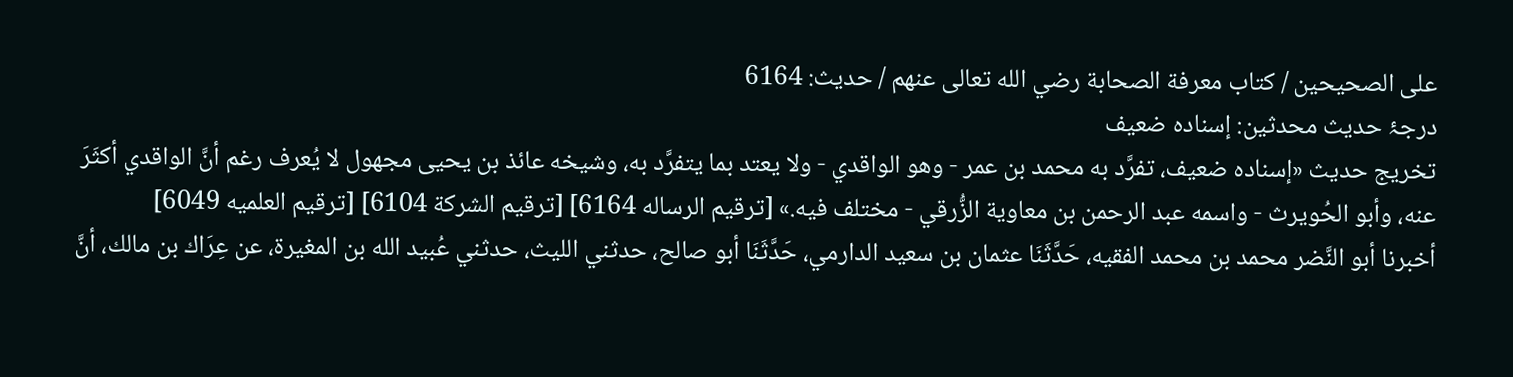على الصحيحين / كتاب معرفة الصحابة رضي الله تعالى عنهم / حدیث: 6164
درجۂ حدیث محدثین: إسناده ضعيف
تخریج حدیث «إسناده ضعيف، تفرَّد به محمد بن عمر - وهو الواقدي - ولا يعتد بما يتفرَّد به، وشيخه عائذ بن يحيى مجهول لا يُعرف رغم أنَّ الواقدي أكثَرَ عنه، وأبو الحُويرث - واسمه عبد الرحمن بن معاوية الزُّرقي - مختلف فيه.» [ترقيم الرساله 6164] [ترقيم الشركة 6104] [ترقيم العلميه 6049]
أخبرنا أبو النَّضر محمد بن محمد الفقيه، حَدَّثَنَا عثمان بن سعيد الدارمي، حَدَّثَنَا أبو صالح، حدثني الليث، حدثني عُبيد الله بن المغيرة، عن عِرَاك بن مالك، أنَّ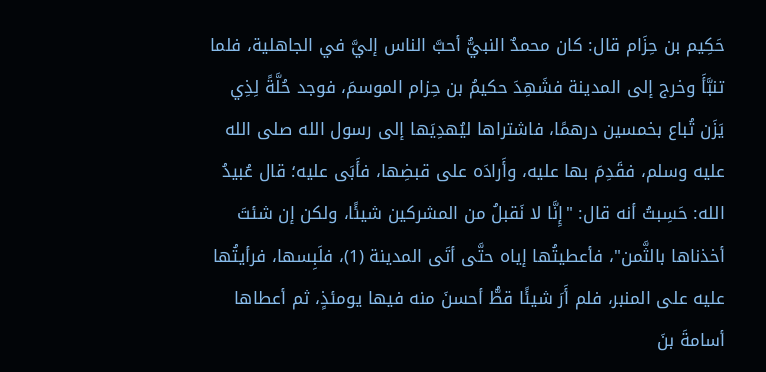حَكِيم بن حِزَام قال: كان محمدٌ النبيُّ أحبَّ الناس إليَّ في الجاهلية، فلما تنبَّأَ وخرج إلى المدينة فشَهِدَ حكيمُ بن حِزام الموسمَ، فوجد حُلَّةً لِذِي يَزَن تُباع بخمسين درهمًا، فاشتراها ليُهدِيَها إلى رسول الله صلى الله عليه وسلم، فقَدِمَ بها عليه، وأَرادَه على قبضِها، فأَبَى عليه؛ قال عُبيدُ الله: حَسِبتُ أنه قال: "إِنَّا لا نَقبلُ من المشركين شيئًا، ولكن إن شئتَ أخذناها بالثَّمن"، فأعطيتُها إياه حتَّى أتَى المدينة (1)، فلَبِسها، فرأيتُها عليه على المنبر، فلم أَرَ شيئًا قطُّ أحسنَ منه فيها يومئذٍ، ثم أعطاها أسامةَ بنَ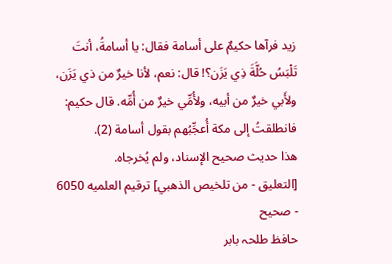زيد فرآها حكيمٌ على أسامة فقال: يا أسامةُ، أنتَ تَلْبَسُ حُلَّةَ ذِي يَزَن؟! قال: نعم، لأنا خيرٌ من ذي يَزَن، ولأَبي خيرٌ من أبيه، ولأُمِّي خيرٌ من أُمِّه. قال حكيم: فانطلقتُ إلى مكة أُعجِّبُهم بقول أسامة (2).
هذا حديث صحيح الإسناد، ولم يُخرجاه.
[التعليق - من تلخيص الذهبي] ترقيم العلميه 6050 - صحيح
حافظ طلحہ بابر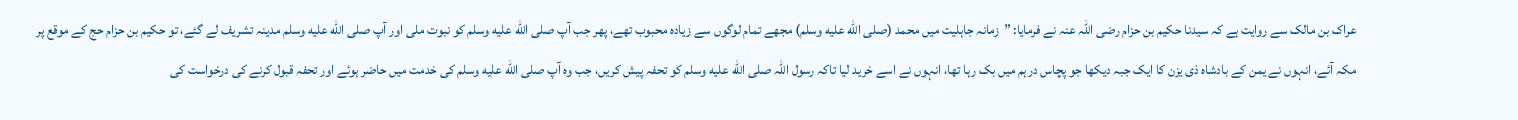عراک بن مالک سے روایت ہے کہ سیدنا حکیم بن حزام رضی اللہ عنہ نے فرمایا: ”زمانہ جاہلیت میں محمد (صلى الله عليه وسلم) مجھے تمام لوگوں سے زیادہ محبوب تھے، پھر جب آپ صلى الله عليه وسلم کو نبوت ملی اور آپ صلى الله عليه وسلم مدینہ تشریف لے گئے، تو حکیم بن حزام حج کے موقع پر مکہ آئے، انہوں نے یمن کے بادشاہ ذی یزن کا ایک جبہ دیکھا جو پچاس درہم میں بک رہا تھا، انہوں نے اسے خرید لیا تاکہ رسول اللہ صلى الله عليه وسلم کو تحفہ پیش کریں، جب وہ آپ صلى الله عليه وسلم کی خدمت میں حاضر ہوئے اور تحفہ قبول کرنے کی درخواست کی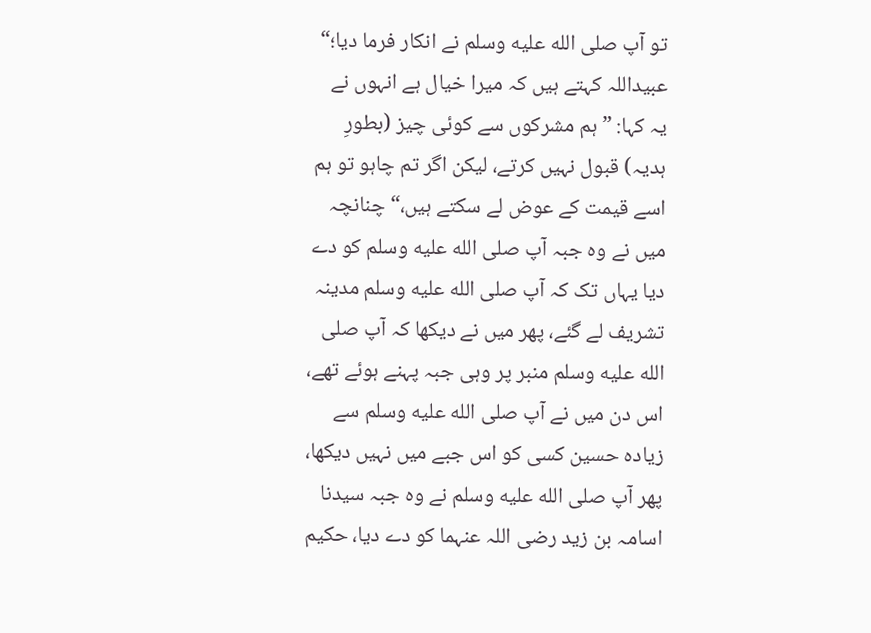تو آپ صلى الله عليه وسلم نے انکار فرما دیا؛“ عبیداللہ کہتے ہیں کہ میرا خیال ہے انہوں نے یہ کہا: ”ہم مشرکوں سے کوئی چیز (بطورِ ہدیہ) قبول نہیں کرتے، لیکن اگر تم چاہو تو ہم اسے قیمت کے عوض لے سکتے ہیں،“ چنانچہ میں نے وہ جبہ آپ صلى الله عليه وسلم کو دے دیا یہاں تک کہ آپ صلى الله عليه وسلم مدینہ تشریف لے گئے، پھر میں نے دیکھا کہ آپ صلى الله عليه وسلم منبر پر وہی جبہ پہنے ہوئے تھے، اس دن میں نے آپ صلى الله عليه وسلم سے زیادہ حسین کسی کو اس جبے میں نہیں دیکھا، پھر آپ صلى الله عليه وسلم نے وہ جبہ سیدنا اسامہ بن زید رضی اللہ عنہما کو دے دیا، حکیم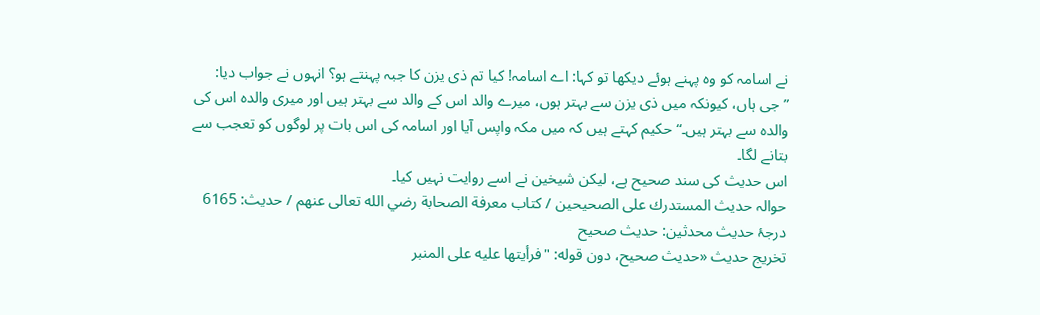نے اسامہ کو وہ پہنے ہوئے دیکھا تو کہا: اے اسامہ! کیا تم ذی یزن کا جبہ پہنتے ہو؟ انہوں نے جواب دیا: ”جی ہاں، کیونکہ میں ذی یزن سے بہتر ہوں، میرے والد اس کے والد سے بہتر ہیں اور میری والدہ اس کی والدہ سے بہتر ہیں۔“ حکیم کہتے ہیں کہ میں مکہ واپس آیا اور اسامہ کی اس بات پر لوگوں کو تعجب سے بتانے لگا۔
اس حدیث کی سند صحیح ہے، لیکن شیخین نے اسے روایت نہیں کیا۔
حوالہ حدیث المستدرك على الصحيحين / كتاب معرفة الصحابة رضي الله تعالى عنهم / حدیث: 6165
درجۂ حدیث محدثین: حديث صحيح
تخریج حدیث «حديث صحيح، دون قوله: "فرأيتها عليه على المنبر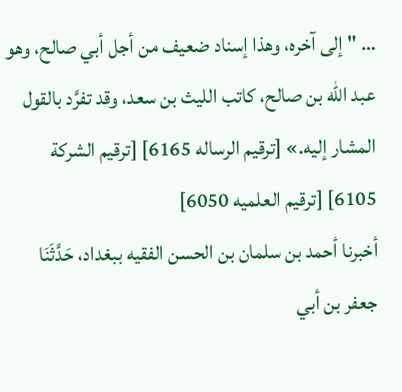… " إلى آخره، وهذا إسناد ضعيف من أجل أبي صالح، وهو عبد الله بن صالح، كاتب الليث بن سعد، وقد تفرَّد بالقول المشار إليه.» [ترقيم الرساله 6165] [ترقيم الشركة 6105] [ترقيم العلميه 6050]
أخبرنا أحمد بن سلمان بن الحسن الفقيه ببغداد، حَدَّثَنَا جعفر بن أبي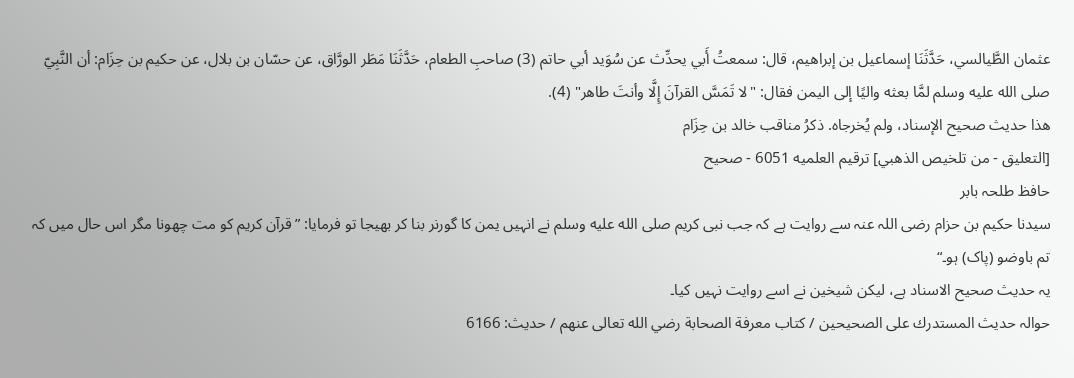عثمان الطَّيالسي، حَدَّثَنَا إسماعيل بن إبراهيم، قال: سمعتُ أَبي يحدِّث عن سُوَيد أبي حاتم (3) صاحبِ الطعام، حَدَّثَنَا مَطَر الورَّاق، عن حسّان بن بلال، عن حكيم بن حِزَام: أن النَّبِيّ صلى الله عليه وسلم لمَّا بعثه واليًا إلى اليمن فقال: "لا تَمَسَّ القرآنَ إِلَّا وأنتَ طاهر" (4).
هذا حديث صحيح الإسناد، ولم يُخرجاه. ذكرُ مناقب خالد بن حِزَام
[التعليق - من تلخيص الذهبي] ترقيم العلميه 6051 - صحيح
حافظ طلحہ بابر
سیدنا حکیم بن حزام رضی اللہ عنہ سے روایت ہے کہ جب نبی کریم صلى الله عليه وسلم نے انہیں یمن کا گورنر بنا کر بھیجا تو فرمایا: ”قرآن کریم کو مت چھونا مگر اس حال میں کہ تم باوضو (پاک) ہو۔“
یہ حدیث صحیح الاسناد ہے، لیکن شیخین نے اسے روایت نہیں کیا۔
حوالہ حدیث المستدرك على الصحيحين / كتاب معرفة الصحابة رضي الله تعالى عنهم / حدیث: 6166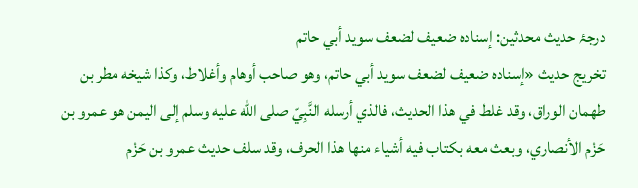درجۂ حدیث محدثین: إسناده ضعيف لضعف سويد أبي حاتم
تخریج حدیث «إسناده ضعيف لضعف سويد أبي حاتم، وهو صاحب أوهام وأغلاط، وكذا شيخه مطر بن طهمان الوراق، وقد غلط في هذا الحديث، فالذي أرسله النَّبِيّ صلى الله عليه وسلم إلى اليمن هو عمرو بن حَزْم الأنصاري، وبعث معه بكتاب فيه أشياء منها هذا الحرف، وقد سلف حديث عمرو بن حَزْم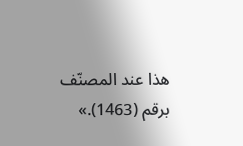هذا عند المصنّف برقم (1463).»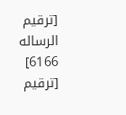[ترقيم الرساله 6166] [ترقيم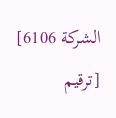الشركة 6106] [ترقيم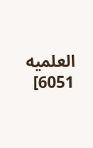العلميه 6051]